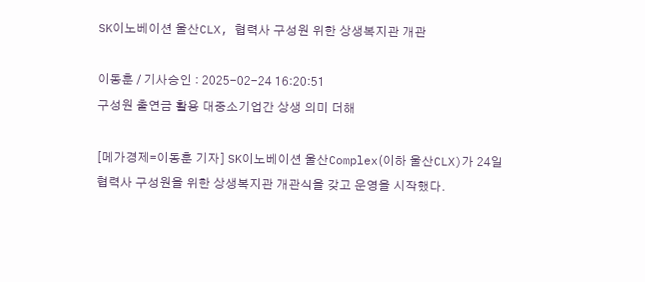SK이노베이션 울산CLX, 협력사 구성원 위한 상생복지관 개관

이동훈 / 기사승인 : 2025-02-24 16:20:51
구성원 출연금 활용 대중소기업간 상생 의미 더해

[메가경제=이동훈 기자] SK이노베이션 울산Complex(이하 울산CLX)가 24일 협력사 구성원을 위한 상생복지관 개관식을 갖고 운영을 시작했다.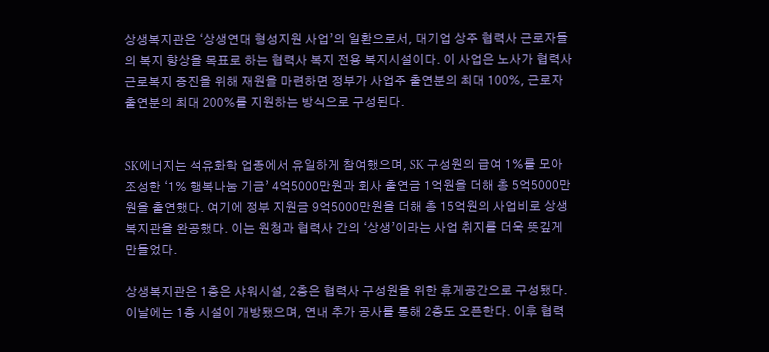상생복지관은 ‘상생연대 형성지원 사업’의 일환으로서, 대기업 상주 협력사 근로자들의 복지 향상을 목표로 하는 협력사 복지 전용 복지시설이다. 이 사업은 노사가 협력사 근로복지 증진을 위해 재원을 마련하면 정부가 사업주 출연분의 최대 100%, 근로자 출연분의 최대 200%를 지원하는 방식으로 구성된다.


SK에너지는 석유화학 업종에서 유일하게 참여했으며, SK 구성원의 급여 1%를 모아 조성한 ‘1% 행복나눔 기금’ 4억5000만원과 회사 출연금 1억원을 더해 총 5억5000만원을 출연했다. 여기에 정부 지원금 9억5000만원을 더해 총 15억원의 사업비로 상생복지관을 완공했다. 이는 원청과 협력사 간의 ‘상생’이라는 사업 취지를 더욱 뜻깊게 만들었다.

상생복지관은 1층은 샤워시설, 2층은 협력사 구성원을 위한 휴게공간으로 구성됐다. 이날에는 1층 시설이 개방됐으며, 연내 추가 공사를 통해 2층도 오픈한다. 이후 협력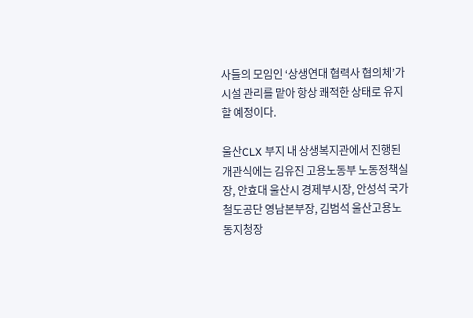사들의 모임인 ‘상생연대 협력사 협의체’가 시설 관리를 맡아 항상 쾌적한 상태로 유지할 예정이다.

울산CLX 부지 내 상생복지관에서 진행된 개관식에는 김유진 고용노동부 노동정책실장, 안효대 울산시 경제부시장, 안성석 국가철도공단 영남본부장, 김범석 울산고용노동지청장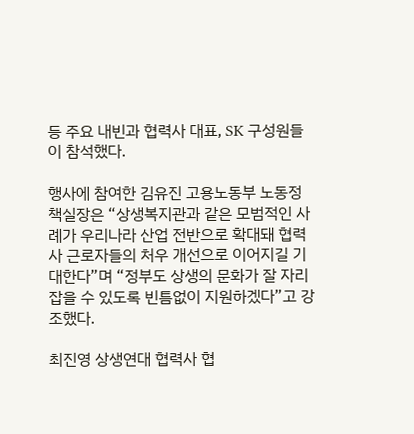등 주요 내빈과 협력사 대표, SK 구성원들이 참석했다.

행사에 참여한 김유진 고용노동부 노동정책실장은 “상생복지관과 같은 모범적인 사례가 우리나라 산업 전반으로 확대돼 협력사 근로자들의 처우 개선으로 이어지길 기대한다”며 “정부도 상생의 문화가 잘 자리잡을 수 있도록 빈틈없이 지원하겠다”고 강조했다.

최진영 상생연대 협력사 협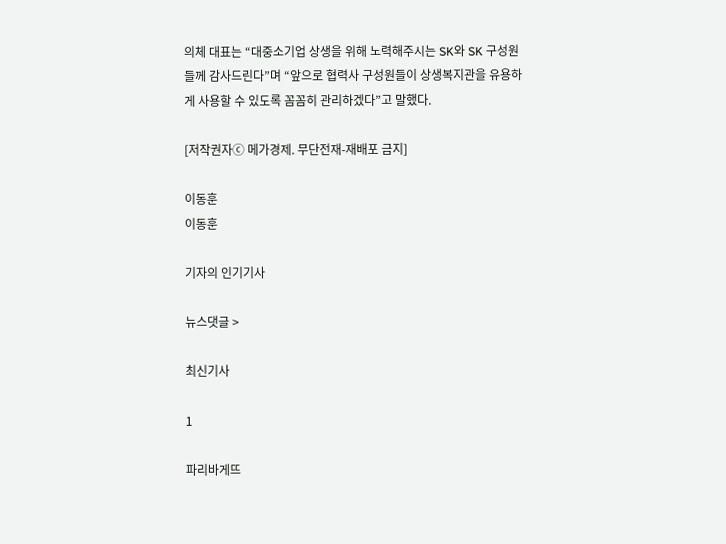의체 대표는 “대중소기업 상생을 위해 노력해주시는 SK와 SK 구성원들께 감사드린다”며 “앞으로 협력사 구성원들이 상생복지관을 유용하게 사용할 수 있도록 꼼꼼히 관리하겠다”고 말했다.

[저작권자ⓒ 메가경제. 무단전재-재배포 금지]

이동훈
이동훈

기자의 인기기사

뉴스댓글 >

최신기사

1

파리바게뜨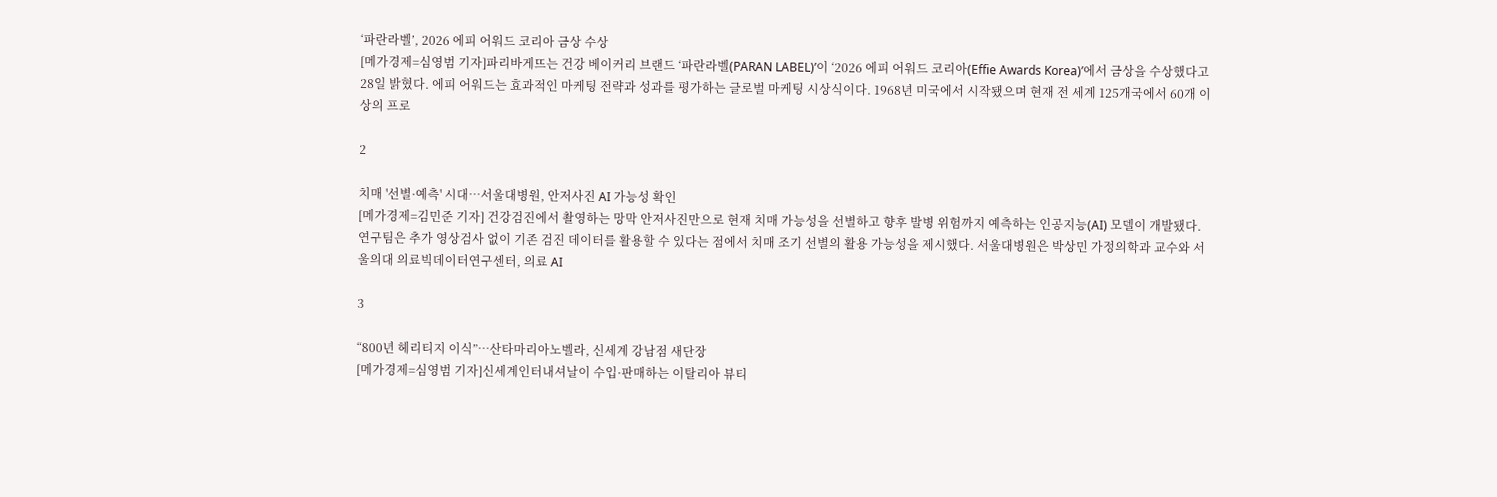‘파란라벨’, 2026 에피 어워드 코리아 금상 수상
[메가경제=심영범 기자]파리바게뜨는 건강 베이커리 브랜드 ‘파란라벨(PARAN LABEL)’이 ‘2026 에피 어워드 코리아(Effie Awards Korea)’에서 금상을 수상했다고 28일 밝혔다. 에피 어워드는 효과적인 마케팅 전략과 성과를 평가하는 글로벌 마케팅 시상식이다. 1968년 미국에서 시작됐으며 현재 전 세계 125개국에서 60개 이상의 프로

2

치매 '선별·예측' 시대…서울대병원, 안저사진 AI 가능성 확인
[메가경제=김민준 기자] 건강검진에서 촬영하는 망막 안저사진만으로 현재 치매 가능성을 선별하고 향후 발병 위험까지 예측하는 인공지능(AI) 모델이 개발됐다. 연구팀은 추가 영상검사 없이 기존 검진 데이터를 활용할 수 있다는 점에서 치매 조기 선별의 활용 가능성을 제시했다. 서울대병원은 박상민 가정의학과 교수와 서울의대 의료빅데이터연구센터, 의료 AI

3

“800년 헤리티지 이식”…산타마리아노벨라, 신세계 강남점 새단장
[메가경제=심영범 기자]신세계인터내셔날이 수입·판매하는 이탈리아 뷰티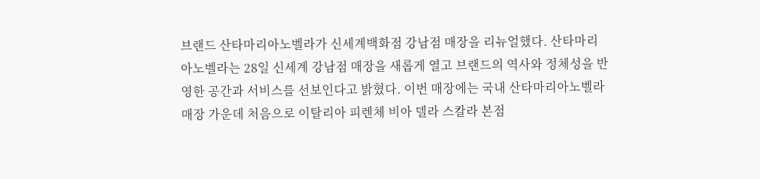브랜드 산타마리아노벨라가 신세계백화점 강남점 매장을 리뉴얼했다. 산타마리아노벨라는 28일 신세계 강남점 매장을 새롭게 열고 브랜드의 역사와 정체성을 반영한 공간과 서비스를 선보인다고 밝혔다. 이번 매장에는 국내 산타마리아노벨라 매장 가운데 처음으로 이탈리아 피렌체 비아 델라 스칼라 본점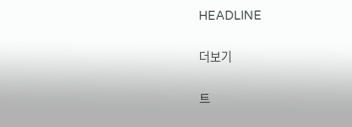HEADLINE

더보기

트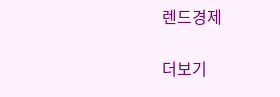렌드경제

더보기